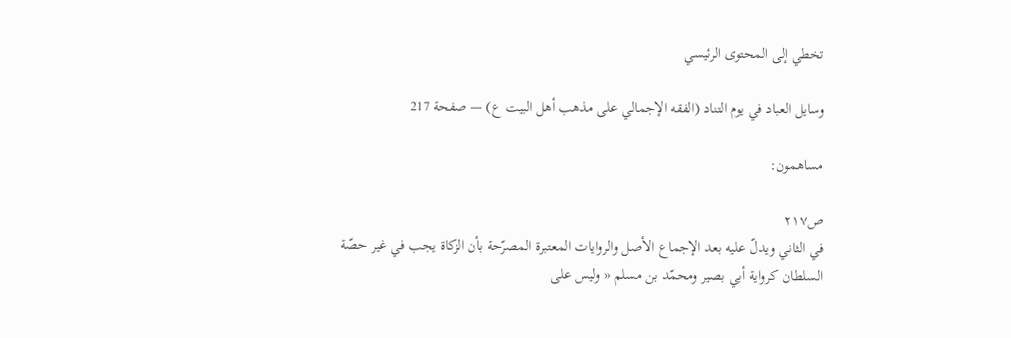تخطي إلى المحتوى الرئيسي

وسايل العباد في يوم التناد (الفقه الإجمالي على مذهب أهل البيت ع) — صفحة 217

مساهمون:

ص٢١٧
في الثاني ويدلّ عليه بعد الإجماع الأصل والروايات المعتبرة المصرّحة بأن الزكاة يجب في غير حصّة السلطان كرواية أبي بصير ومحمّد بن مسلم « وليس على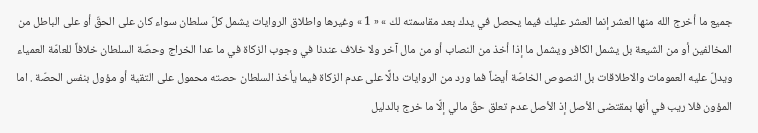جميع ما أخرج الله منها العشر إنما العشر عليك فيما يحصل في يدك بعد مقاسمته لك » « 1 » وغيرها واطلاق الروايات يشمل كلّ سلطان سواء كان على الحقّ أو على الباطل من المخالفين أو من الشيعة بل يشمل الكافر ويشمل ما إذا أخذ من النصاب أو من مال آخر ولا خلاف عندنا في وجوب الزكاة في ما عدا الخراج وحصّة السلطان خلافاً للعامّة العمياء ويدلّ عليه العمومات والاطلاقات بل النصوص الخاصّة أيضاً فما ورد من الروايات دالًا على عدم الزكاة فيما يأخذ السلطان حصته محمول على التقية أو مؤول بنفس الحصّة . اما المؤون فلا ريب في أنها بمقتضى الأصل إذ الأصل عدم تعلق حقّ مالي إلّا ما خرج بالدليل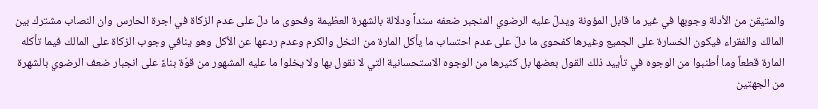والمتيقن من الأدلة وجوبها في غير ما قابل المؤونة ويدلّ عليه الرضوي المنجبر ضعفه سنداً ودلالة بالشهرة العظيمة وفحوى ما دلّ على عدم الزكاة في اجرة الحارس وان النصاب مشترك بين المالك والفقراء فيكون الخسارة على الجميع وغيرها كفحوى ما دلّ على عدم احتساب ما يأكل المارة من النخل والكرم وعدم ردعها عن الأكل وهو ينافي وجوب الزكاة على المالك فيما تأكله المارة قطعاً وما أطنبوا من الوجوه في تأييد ذلك القول بعضها بل كثيرها من الوجوه الاستحسانية التي لا نقول بها ولا يخلوا ما عليه المشهور من قوّة بناءً على انجبار ضعف الرضوي بالشهرة من الجهتين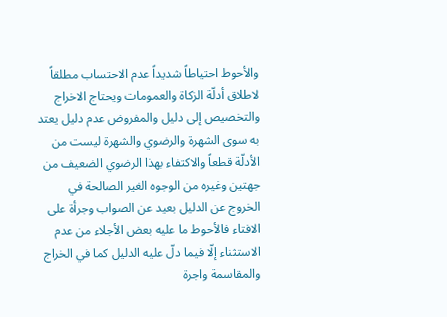والأحوط احتياطاً شديداً عدم الاحتساب مطلقاً لاطلاق أدلّة الزكاة والعمومات ويحتاج الاخراج والتخصيص إلى دليل والمفروض عدم دليل يعتد به سوى الشهرة والرضوي والشهرة ليست من الأدلّة قطعاً والاكتفاء بهذا الرضوي الضعيف من جهتين وغيره من الوجوه الغير الصالحة في الخروج عن الدليل بعيد عن الصواب وجرأة على الافتاء فالأحوط ما عليه بعض الأجلاء من عدم الاستثناء إلّا فيما دلّ عليه الدليل كما في الخراج والمقاسمة واجرة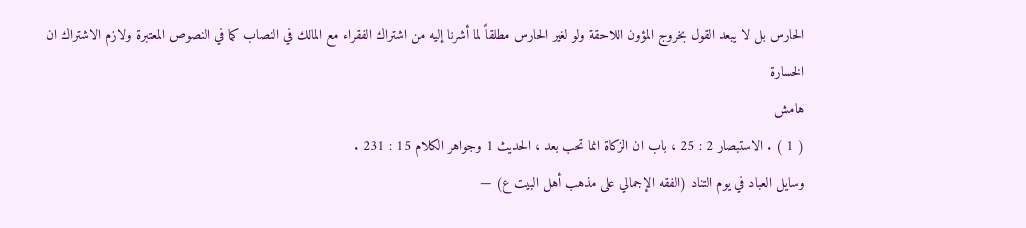الحارس بل لا يبعد القول بخروج المؤون اللاحقة ولو لغير الحارس مطلقاً لما أشرنا إليه من اشتراك الفقراء مع المالك في النصاب كما في النصوص المعتبرة ولازم الاشتراك ان الخسارة
هامش
( 1 ) . الاستبصار 2 : 25 ، باب ان الزكاة انما تحب بعد ، الحديث 1 وجواهر الكلام 15 : 231 .
وسايل العباد في يوم التناد (الفقه الإجمالي على مذهب أهل البيت ع) —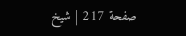صفحة 217 | شيخ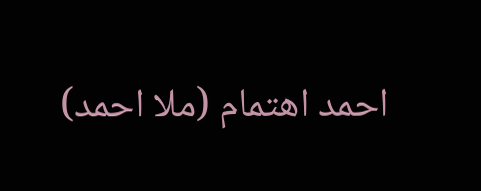احمد اهتمام (ملا احمد)